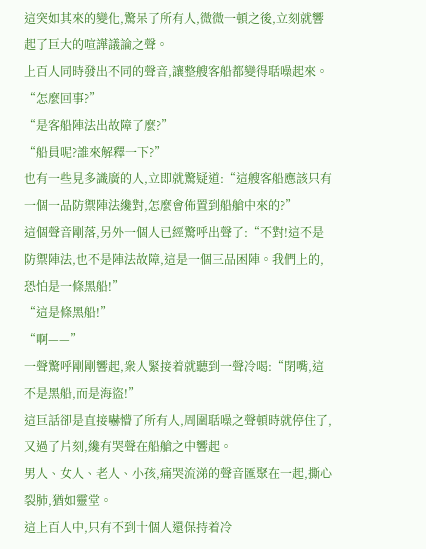這突如其來的變化,驚呆了所有人,微微一頓之後,立刻就響起了巨大的喧譁議論之聲。
上百人同時發出不同的聲音,讓整艘客船都變得聒噪起來。
“怎麼回事?”
“是客船陣法出故障了麼?”
“船員呢?誰來解釋一下?”
也有一些見多識廣的人,立即就驚疑道:“這艘客船應該只有一個一品防禦陣法纔對,怎麼會佈置到船艙中來的?”
這個聲音剛落,另外一個人已經驚呼出聲了:“不對!這不是防禦陣法,也不是陣法故障,這是一個三品困陣。我們上的,恐怕是一條黑船!”
“這是條黑船!”
“啊——”
一聲驚呼剛剛響起,衆人緊接着就聽到一聲冷喝:“閉嘴,這不是黑船,而是海盜!”
這巨話卻是直接嚇懵了所有人,周圍聒噪之聲頓時就停住了,又過了片刻,纔有哭聲在船艙之中響起。
男人、女人、老人、小孩,痛哭流涕的聲音匯聚在一起,撕心裂肺,猶如靈堂。
這上百人中,只有不到十個人還保持着冷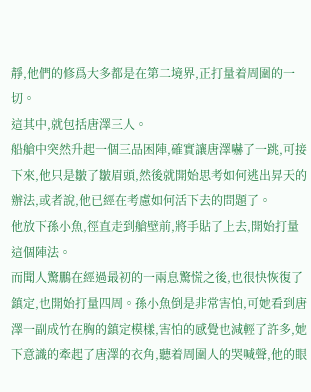靜,他們的修爲大多都是在第二境界,正打量着周圍的一切。
這其中,就包括唐澤三人。
船艙中突然升起一個三品困陣,確實讓唐澤嚇了一跳,可接下來,他只是皺了皺眉頭,然後就開始思考如何逃出昇天的辦法,或者說,他已經在考慮如何活下去的問題了。
他放下孫小魚,徑直走到艙壁前,將手貼了上去,開始打量這個陣法。
而聞人驚鵬在經過最初的一兩息驚慌之後,也很快恢復了鎮定,也開始打量四周。孫小魚倒是非常害怕,可她看到唐澤一副成竹在胸的鎮定模樣,害怕的感覺也減輕了許多,她下意識的牽起了唐澤的衣角,聽着周圍人的哭喊聲,他的眼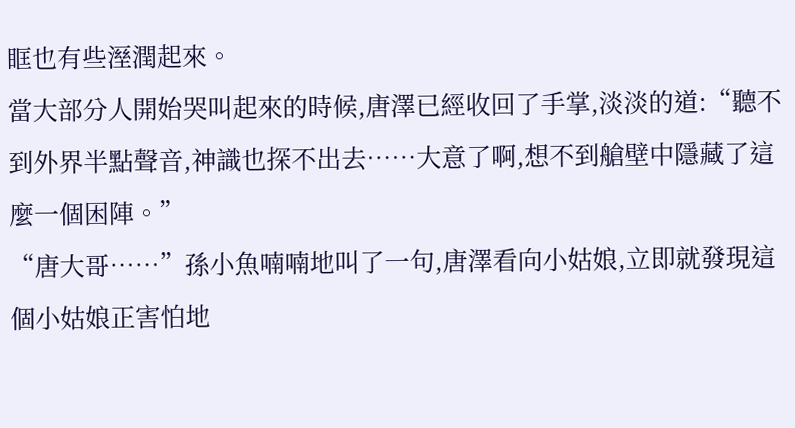眶也有些溼潤起來。
當大部分人開始哭叫起來的時候,唐澤已經收回了手掌,淡淡的道:“聽不到外界半點聲音,神識也探不出去……大意了啊,想不到艙壁中隱藏了這麼一個困陣。”
“唐大哥……”孫小魚喃喃地叫了一句,唐澤看向小姑娘,立即就發現這個小姑娘正害怕地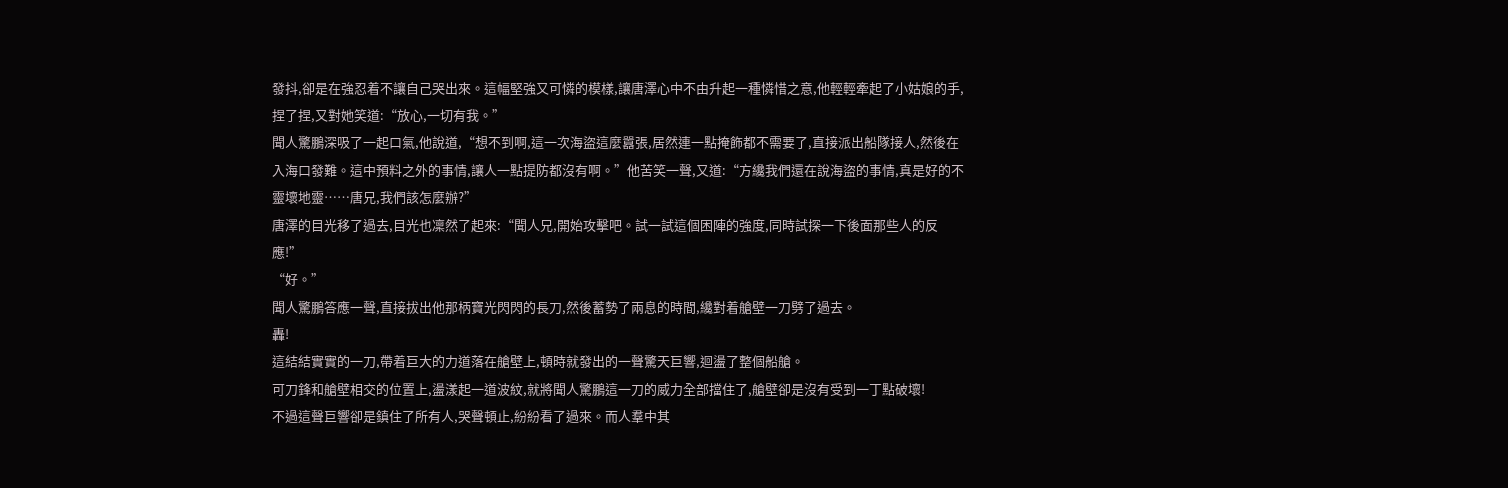發抖,卻是在強忍着不讓自己哭出來。這幅堅強又可憐的模樣,讓唐澤心中不由升起一種憐惜之意,他輕輕牽起了小姑娘的手,捏了捏,又對她笑道:“放心,一切有我。”
聞人驚鵬深吸了一起口氣,他說道,“想不到啊,這一次海盜這麼囂張,居然連一點掩飾都不需要了,直接派出船隊接人,然後在入海口發難。這中預料之外的事情,讓人一點提防都沒有啊。”他苦笑一聲,又道:“方纔我們還在說海盜的事情,真是好的不靈壞地靈……唐兄,我們該怎麼辦?”
唐澤的目光移了過去,目光也凜然了起來:“聞人兄,開始攻擊吧。試一試這個困陣的強度,同時試探一下後面那些人的反應!”
“好。”
聞人驚鵬答應一聲,直接拔出他那柄寶光閃閃的長刀,然後蓄勢了兩息的時間,纔對着艙壁一刀劈了過去。
轟!
這結結實實的一刀,帶着巨大的力道落在艙壁上,頓時就發出的一聲驚天巨響,迴盪了整個船艙。
可刀鋒和艙壁相交的位置上,盪漾起一道波紋,就將聞人驚鵬這一刀的威力全部擋住了,艙壁卻是沒有受到一丁點破壞!
不過這聲巨響卻是鎮住了所有人,哭聲頓止,紛紛看了過來。而人羣中其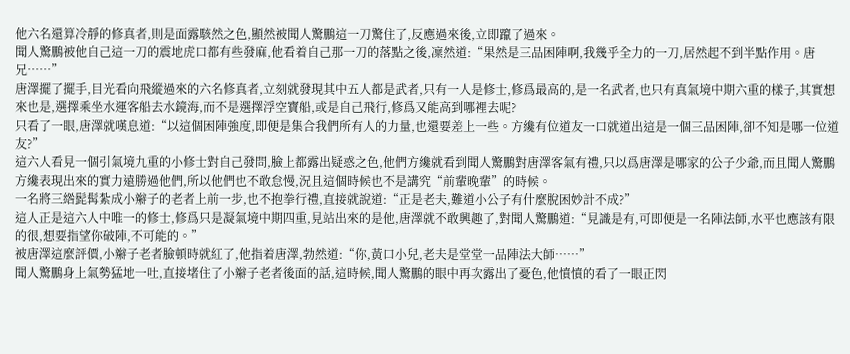他六名還算冷靜的修真者,則是面露駭然之色,顯然被聞人驚鵬這一刀驚住了,反應過來後,立即躥了過來。
聞人驚鵬被他自己這一刀的震地虎口都有些發麻,他看着自己那一刀的落點之後,凜然道:“果然是三品困陣啊,我幾乎全力的一刀,居然起不到半點作用。唐兄……”
唐澤擺了擺手,目光看向飛縱過來的六名修真者,立刻就發現其中五人都是武者,只有一人是修士,修爲最高的,是一名武者,也只有真氣境中期六重的樣子,其實想來也是,選擇乘坐水運客船去水鏡海,而不是選擇浮空寶船,或是自己飛行,修爲又能高到哪裡去呢?
只看了一眼,唐澤就嘆息道:“以這個困陣強度,即便是集合我們所有人的力量,也還要差上一些。方纔有位道友一口就道出這是一個三品困陣,卻不知是哪一位道友?”
這六人看見一個引氣境九重的小修士對自己發問,臉上都露出疑惑之色,他們方纔就看到聞人驚鵬對唐澤客氣有禮,只以爲唐澤是哪家的公子少爺,而且聞人驚鵬方纔表現出來的實力遠勝過他們,所以他們也不敢怠慢,況且這個時候也不是講究“前輩晚輩”的時候。
一名將三綹髭髯紮成小辮子的老者上前一步,也不抱拳行禮,直接就說道:“正是老夫,難道小公子有什麼脫困妙計不成?”
這人正是這六人中唯一的修士,修爲只是凝氣境中期四重,見站出來的是他,唐澤就不敢興趣了,對聞人驚鵬道:“見識是有,可即便是一名陣法師,水平也應該有限的很,想要指望你破陣,不可能的。”
被唐澤這麼評價,小辮子老者臉頓時就紅了,他指着唐澤,勃然道:“你,黃口小兒,老夫是堂堂一品陣法大師……”
聞人驚鵬身上氣勢猛地一吐,直接堵住了小辮子老者後面的話,這時候,聞人驚鵬的眼中再次露出了憂色,他憤憤的看了一眼正閃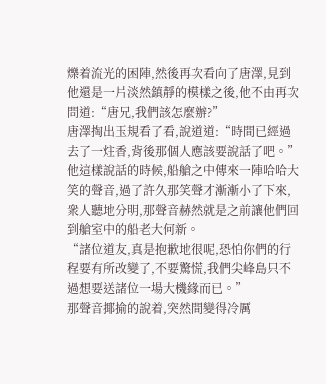爍着流光的困陣,然後再次看向了唐澤,見到他還是一片淡然鎮靜的模樣之後,他不由再次問道:“唐兄,我們該怎麼辦?”
唐澤掏出玉規看了看,說道道:“時間已經過去了一炷香,背後那個人應該要說話了吧。”
他這樣說話的時候,船艙之中傳來一陣哈哈大笑的聲音,過了許久那笑聲才漸漸小了下來,衆人聽地分明,那聲音赫然就是之前讓他們回到艙室中的船老大何新。
“諸位道友,真是抱歉地很呢,恐怕你們的行程要有所改變了,不要驚慌,我們尖峰島只不過想要送諸位一場大機緣而已。”
那聲音揶揄的說着,突然間變得冷厲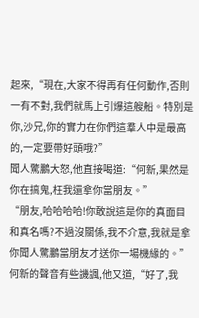起來,“現在,大家不得再有任何動作,否則一有不對,我們就馬上引爆這艘船。特別是你,沙兄,你的實力在你們這羣人中是最高的,一定要帶好頭哦?”
聞人驚鵬大怒,他直接喝道:“何新,果然是你在搞鬼,枉我還拿你當朋友。”
“朋友,哈哈哈哈!你敢說這是你的真面目和真名嗎?不過沒關係,我不介意,我就是拿你聞人驚鵬當朋友才送你一場機緣的。”何新的聲音有些譏諷,他又道,“好了,我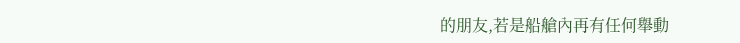的朋友,若是船艙內再有任何舉動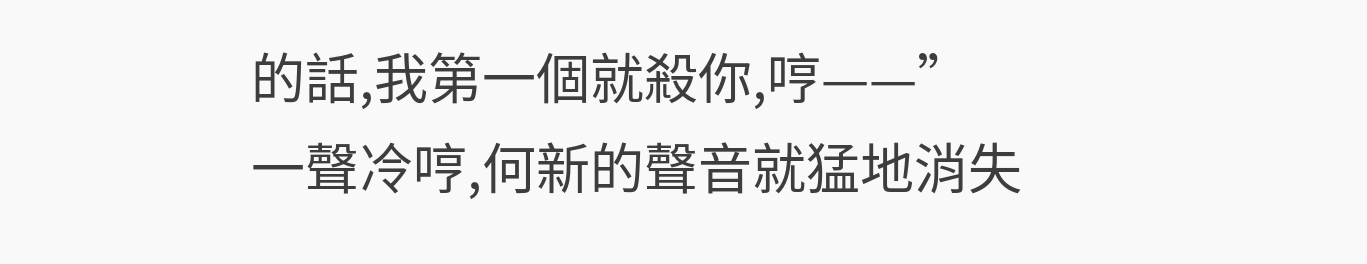的話,我第一個就殺你,哼——”
一聲冷哼,何新的聲音就猛地消失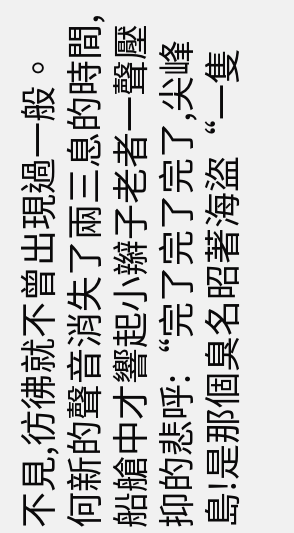不見,彷彿就不曾出現過一般。
何新的聲音消失了兩三息的時間,船艙中才響起小辮子老者一聲壓抑的悲呼:“完了完了完了,尖峰島!是那個臭名昭著海盜“一隻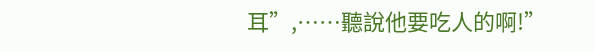耳”,……聽說他要吃人的啊!”